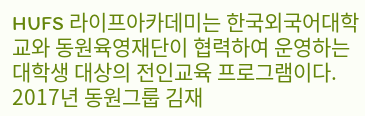HUFS 라이프아카데미는 한국외국어대학교와 동원육영재단이 협력하여 운영하는 대학생 대상의 전인교육 프로그램이다. 2017년 동원그룹 김재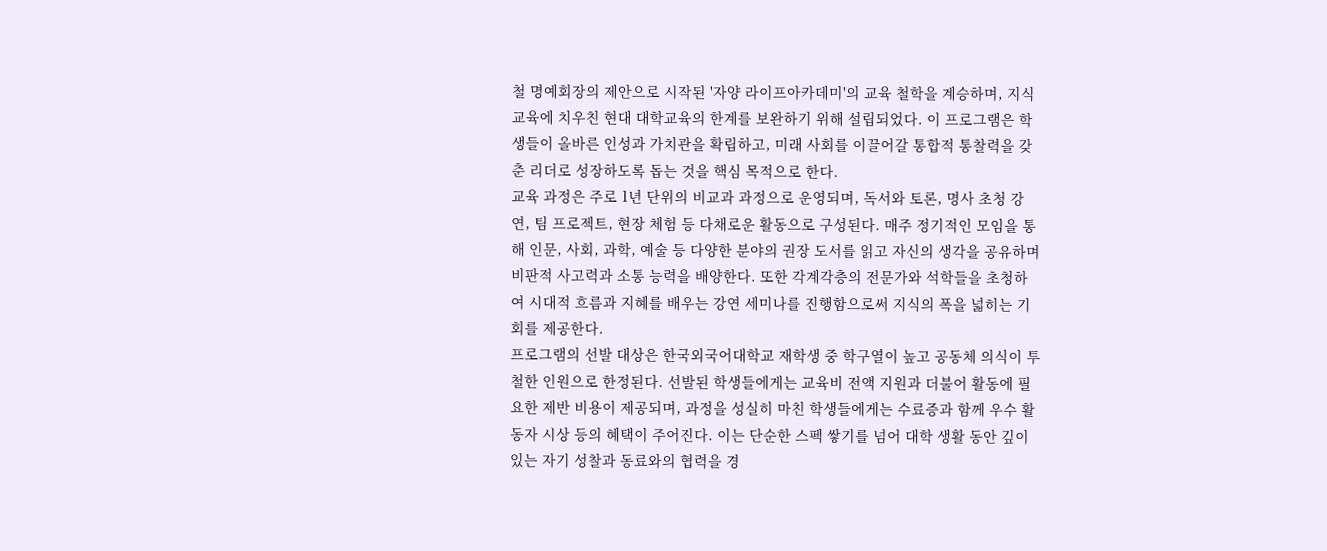철 명예회장의 제안으로 시작된 '자양 라이프아카데미'의 교육 철학을 계승하며, 지식 교육에 치우친 현대 대학교육의 한계를 보완하기 위해 설립되었다. 이 프로그램은 학생들이 올바른 인성과 가치관을 확립하고, 미래 사회를 이끌어갈 통합적 통찰력을 갖춘 리더로 성장하도록 돕는 것을 핵심 목적으로 한다.
교육 과정은 주로 1년 단위의 비교과 과정으로 운영되며, 독서와 토론, 명사 초청 강연, 팀 프로젝트, 현장 체험 등 다채로운 활동으로 구성된다. 매주 정기적인 모임을 통해 인문, 사회, 과학, 예술 등 다양한 분야의 권장 도서를 읽고 자신의 생각을 공유하며 비판적 사고력과 소통 능력을 배양한다. 또한 각계각층의 전문가와 석학들을 초청하여 시대적 흐름과 지혜를 배우는 강연 세미나를 진행함으로써 지식의 폭을 넓히는 기회를 제공한다.
프로그램의 선발 대상은 한국외국어대학교 재학생 중 학구열이 높고 공동체 의식이 투철한 인원으로 한정된다. 선발된 학생들에게는 교육비 전액 지원과 더불어 활동에 필요한 제반 비용이 제공되며, 과정을 성실히 마친 학생들에게는 수료증과 함께 우수 활동자 시상 등의 혜택이 주어진다. 이는 단순한 스펙 쌓기를 넘어 대학 생활 동안 깊이 있는 자기 성찰과 동료와의 협력을 경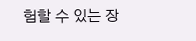험할 수 있는 장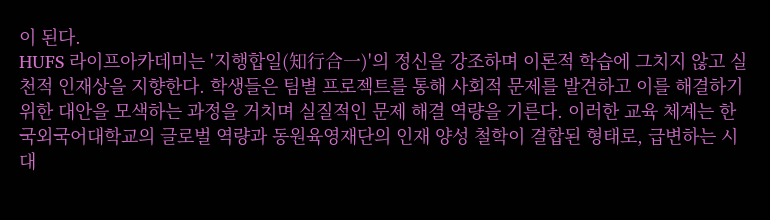이 된다.
HUFS 라이프아카데미는 '지행합일(知行合一)'의 정신을 강조하며 이론적 학습에 그치지 않고 실천적 인재상을 지향한다. 학생들은 팀별 프로젝트를 통해 사회적 문제를 발견하고 이를 해결하기 위한 대안을 모색하는 과정을 거치며 실질적인 문제 해결 역량을 기른다. 이러한 교육 체계는 한국외국어대학교의 글로벌 역량과 동원육영재단의 인재 양성 철학이 결합된 형태로, 급변하는 시대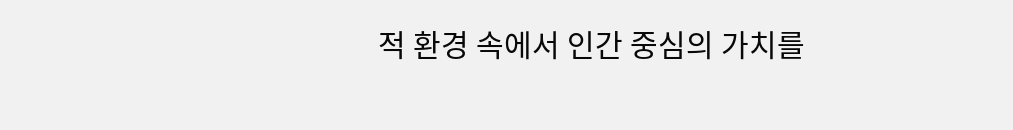적 환경 속에서 인간 중심의 가치를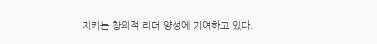지키는 창의적 리더 양성에 기여하고 있다.